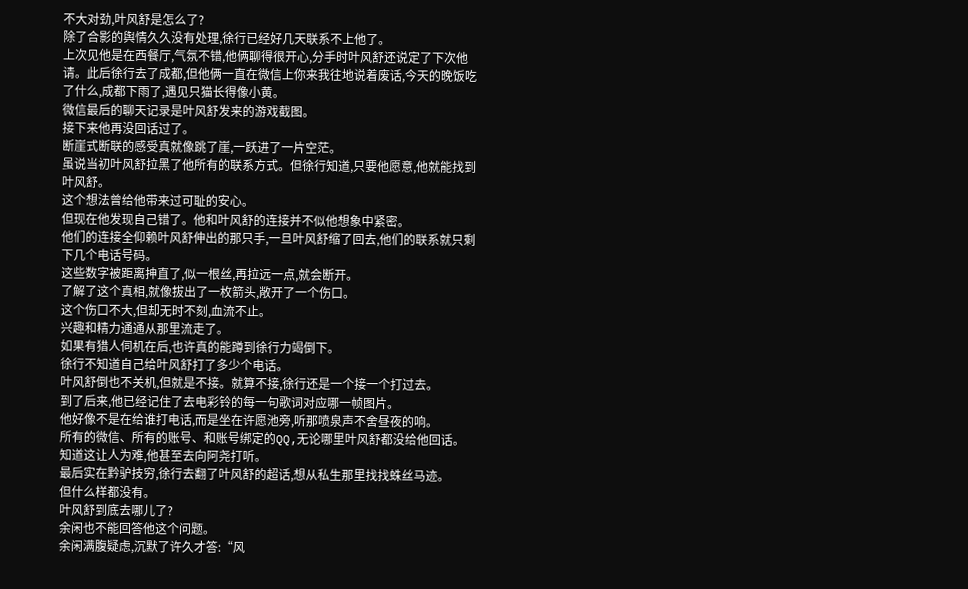不大对劲,叶风舒是怎么了?
除了合影的舆情久久没有处理,徐行已经好几天联系不上他了。
上次见他是在西餐厅,气氛不错,他俩聊得很开心,分手时叶风舒还说定了下次他请。此后徐行去了成都,但他俩一直在微信上你来我往地说着废话,今天的晚饭吃了什么,成都下雨了,遇见只猫长得像小黄。
微信最后的聊天记录是叶风舒发来的游戏截图。
接下来他再没回话过了。
断崖式断联的感受真就像跳了崖,一跃进了一片空茫。
虽说当初叶风舒拉黑了他所有的联系方式。但徐行知道,只要他愿意,他就能找到叶风舒。
这个想法曾给他带来过可耻的安心。
但现在他发现自己错了。他和叶风舒的连接并不似他想象中紧密。
他们的连接全仰赖叶风舒伸出的那只手,一旦叶风舒缩了回去,他们的联系就只剩下几个电话号码。
这些数字被距离抻直了,似一根丝,再拉远一点,就会断开。
了解了这个真相,就像拔出了一枚箭头,敞开了一个伤口。
这个伤口不大,但却无时不刻,血流不止。
兴趣和精力通通从那里流走了。
如果有猎人伺机在后,也许真的能蹲到徐行力竭倒下。
徐行不知道自己给叶风舒打了多少个电话。
叶风舒倒也不关机,但就是不接。就算不接,徐行还是一个接一个打过去。
到了后来,他已经记住了去电彩铃的每一句歌词对应哪一帧图片。
他好像不是在给谁打电话,而是坐在许愿池旁,听那喷泉声不舍昼夜的响。
所有的微信、所有的账号、和账号绑定的QQ,无论哪里叶风舒都没给他回话。
知道这让人为难,他甚至去向阿尧打听。
最后实在黔驴技穷,徐行去翻了叶风舒的超话,想从私生那里找找蛛丝马迹。
但什么样都没有。
叶风舒到底去哪儿了?
余闲也不能回答他这个问题。
余闲满腹疑虑,沉默了许久才答:“风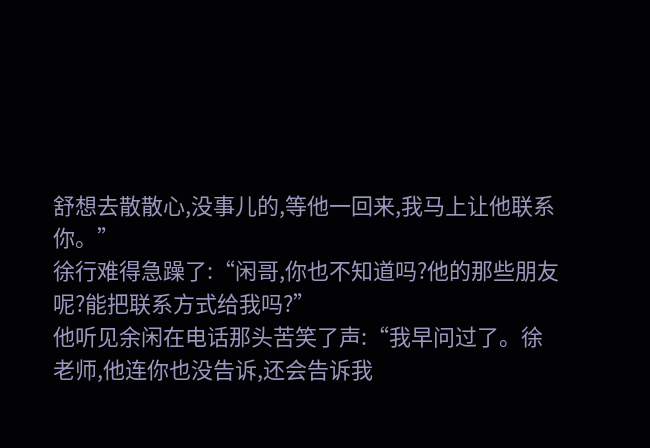舒想去散散心,没事儿的,等他一回来,我马上让他联系你。”
徐行难得急躁了:“闲哥,你也不知道吗?他的那些朋友呢?能把联系方式给我吗?”
他听见余闲在电话那头苦笑了声:“我早问过了。徐老师,他连你也没告诉,还会告诉我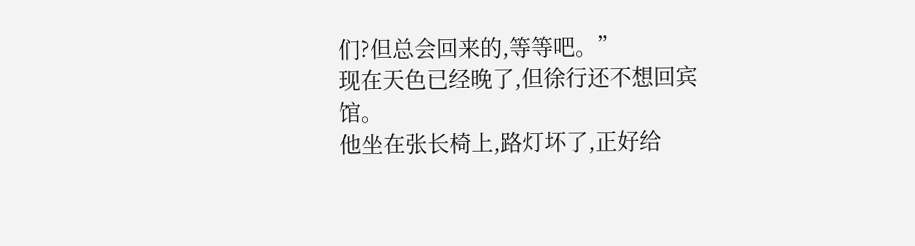们?但总会回来的,等等吧。”
现在天色已经晚了,但徐行还不想回宾馆。
他坐在张长椅上,路灯坏了,正好给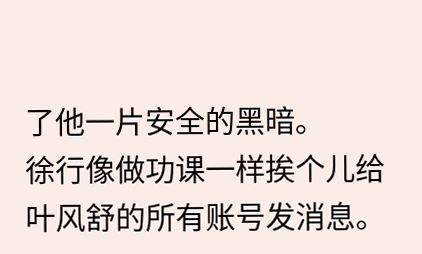了他一片安全的黑暗。
徐行像做功课一样挨个儿给叶风舒的所有账号发消息。